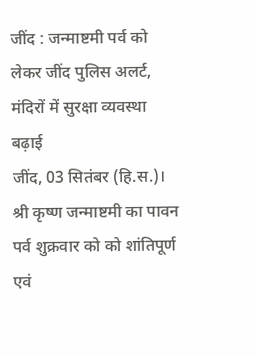जींद : जन्माष्टमी पर्व को लेकर जींद पुलिस अलर्ट, मंदिरों में सुरक्षा व्यवस्था बढ़ाई
जींद, 03 सितंबर (हि.स.)। श्री कृष्ण जन्माष्टमी का पावन पर्व शुक्रवार को को शांतिपूर्ण एवं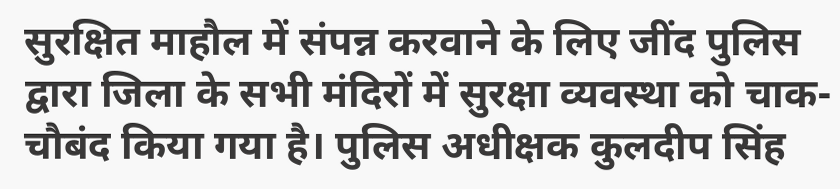सुरक्षित माहौल में संपन्न करवाने के लिए जींद पुलिस द्वारा जिला के सभी मंदिरों में सुरक्षा व्यवस्था को चाक-चौबंद किया गया है। पुलिस अधीक्षक कुलदीप सिंह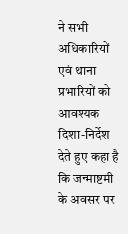ने सभी अधिकारियों एवं थाना प्रभारियों को आवश्यक दिशा-निर्देश देते हुए कहा है कि जन्माष्टमी के अवसर पर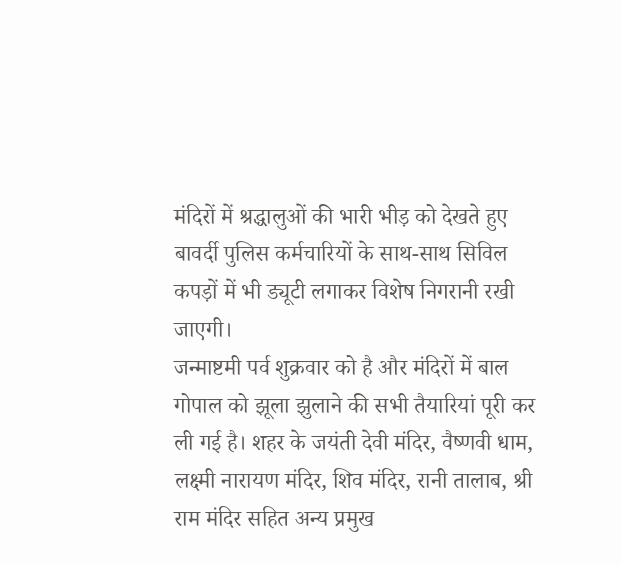मंदिरों में श्रद्धालुओं की भारी भीड़ को देखते हुए बावर्दी पुलिस कर्मचारियों के साथ-साथ सिविल कपड़ों में भी ड्यूटी लगाकर विशेष निगरानी रखी जाएगी।
जन्माष्टमी पर्व शुक्रवार को है और मंदिरों में बाल गोपाल को झूला झुलाने की सभी तैयारियां पूरी कर ली गई है। शहर के जयंती देवी मंदिर, वैष्णवी धाम, लक्ष्मी नारायण मंदिर, शिव मंदिर, रानी तालाब, श्री राम मंदिर सहित अन्य प्रमुख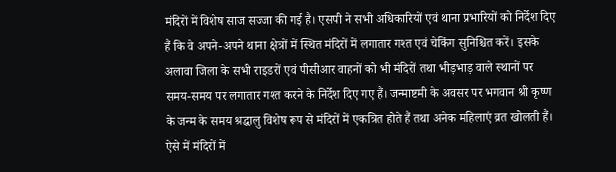मंदिरों में विशेष साज सज्जा की गई है। एसपी ने सभी अधिकारियों एवं थाना प्रभारियों को निर्देश दिए हैं कि वे अपने-अपने थाना क्षेत्रों में स्थित मंदिरों में लगातार गश्त एवं चेकिंग सुनिश्चित करें। इसके अलावा जिला के सभी राइडरों एवं पीसीआर वाहनों को भी मंदिरों तथा भीड़भाड़ वाले स्थानों पर समय-समय पर लगातार गश्त करने के निर्देश दिए गए हैं। जन्माष्टमी के अवसर पर भगवान श्री कृष्ण के जन्म के समय श्रद्धालु विशेष रूप से मंदिरों में एकत्रित होते हैं तथा अनेक महिलाएं व्रत खोलती हैं। ऐसे में मंदिरों में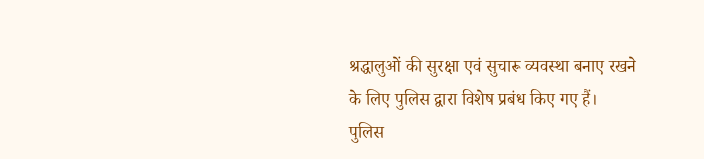श्रद्धालुओं की सुरक्षा एवं सुचारू व्यवस्था बनाए रखने के लिए पुलिस द्वारा विशेष प्रबंध किए गए हैं।
पुलिस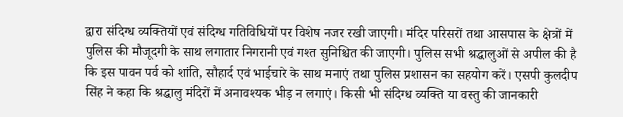द्वारा संदिग्ध व्यक्तियों एवं संदिग्ध गतिविधियों पर विशेष नजर रखी जाएगी। मंदिर परिसरों तथा आसपास के क्षेत्रों में पुलिस की मौजूदगी के साथ लगातार निगरानी एवं गश्त सुनिश्चित की जाएगी। पुलिस सभी श्रद्धालुओं से अपील की है कि इस पावन पर्व को शांति, सौहार्द एवं भाईचारे के साथ मनाएं तथा पुलिस प्रशासन का सहयोग करें। एसपी कुलदीप सिंह ने कहा कि श्रद्धालु मंदिरों में अनावश्यक भीड़ न लगाएं। किसी भी संदिग्ध व्यक्ति या वस्तु की जानकारी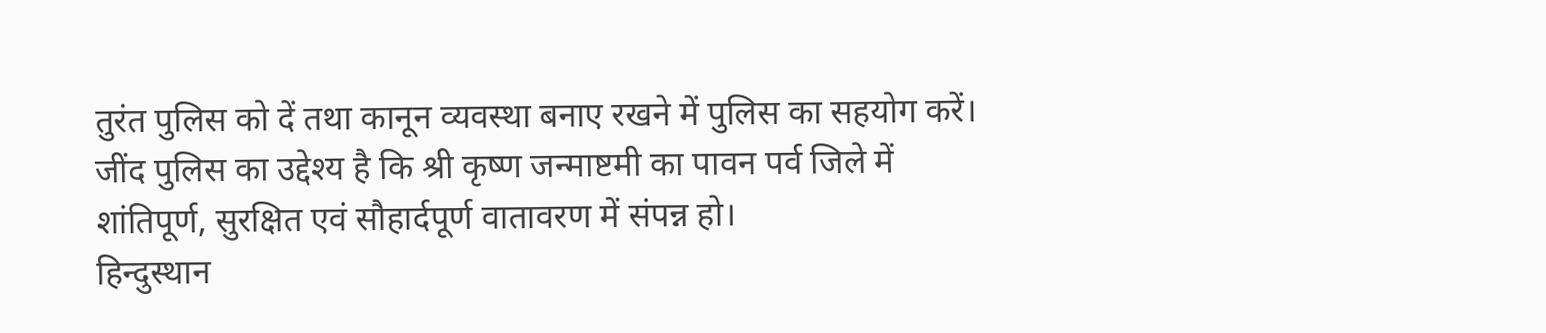तुरंत पुलिस को दें तथा कानून व्यवस्था बनाए रखने में पुलिस का सहयोग करें। जींद पुलिस का उद्देश्य है कि श्री कृष्ण जन्माष्टमी का पावन पर्व जिले में शांतिपूर्ण, सुरक्षित एवं सौहार्दपूर्ण वातावरण में संपन्न हो।
हिन्दुस्थान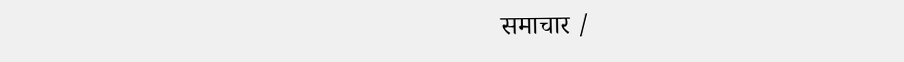समाचार /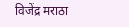विजेंद्र मराठा